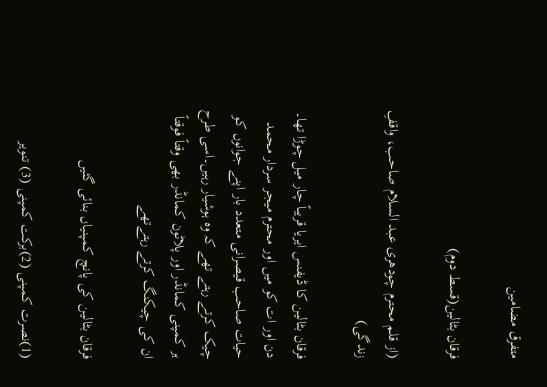متفرق مضامین

فرقان بٹالین(قسط دوم)

(از قلم محترم چودھری عبد السلام صاحب، واقفِ زندگی)

فرقان بٹالین کا ڈیفنس ایریا قریباً چار میل چوڑا تھا۔ دن اور ات کو میں اور محترم میجر سردار محمد حیات صاحب قیصرانی متعدد بار اپنے جوانوں کو چیک کرتے رہتے تھے کہ وہ ہوشیار رہیں۔اسی طرح ہر کمپنی کمانڈر اور پلاٹون کمانڈر بھی وقتاً فوقتاً ان کی چیکنگ کرتے رہتےتھے

فرقان بٹالین کی پانچ کمپنیاں بنائی گئیں

(1)نصرت کمپنی (2)برکت کمپنی (3) تنویر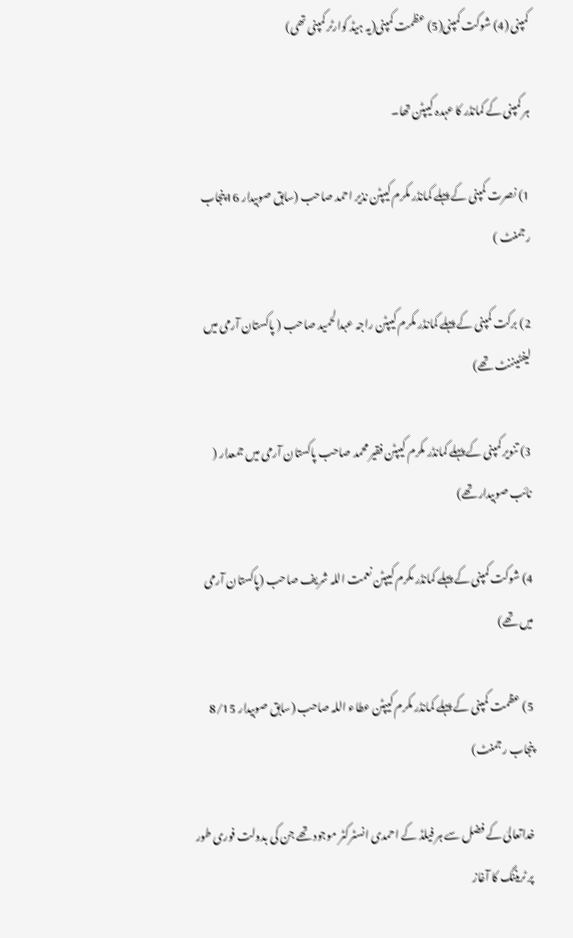کمپنی (4) شوکت کمپنی(5) عظمت کمپنی(یہ ہیڈ کوارٹر کمپنی تھی)

ہر کمپنی کے کمانڈر کا عہدہ کیپٹن تھا۔

1) نصرت کمپنی کے پہلے کمانڈر مکرم کیپٹن نذیر احمد صاحب (سابق صوبیدار 16پنجاب رجمنٹ )

2) برکت کمپنی کے پہلے کمانڈر مکرم کیپٹن راجہ عبدالحمید صاحب ( پاکستان آرمی میں لیفٹیننٹ تھے)

3) تنویر کمپنی کے پہلے کمانڈر مکرم کیپٹن فقیر محمد صاحب پاکستان آرمی میں جمعدار ( نائب صوبیدار تھے)

4) شوکت کمپنی کے پہلے کمانڈر مکرم کیپٹن نعمت اللہ شریف صاحب (پاکستان آرمی میں تھے)

5) عظمت کمپنی کے پہلے کمانڈر مکرم کیپٹن عطاء اللہ صاحب (سابق صوبیدار 8/15 پنجاب رجمنٹ)

خداتعالیٰ کے فضل سے ہر فیلڈ کے احمدی انسٹرکٹر موجود تھے جن کی بدولت فوری طور پر ٹریننگ کا آغاز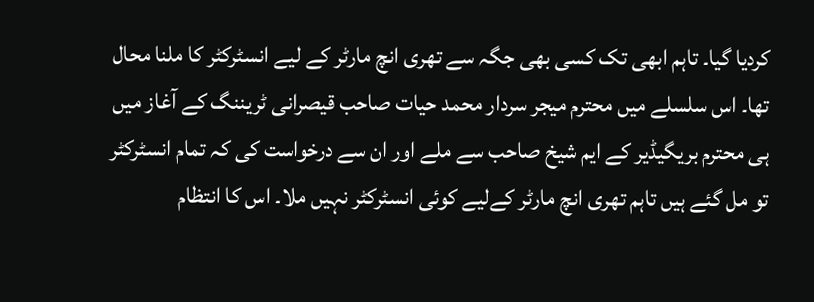کردیا گیا۔ تاہم ابھی تک کسی بھی جگہ سے تھری انچ مارٹر کے لیے انسٹرکٹر کا ملنا محال تھا۔ اس سلسلے میں محترم میجر سردار محمد حیات صاحب قیصرانی ٹریننگ کے آغاز میں ہی محترم بریگیڈیر کے ایم شیخ صاحب سے ملے اور ان سے درخواست کی کہ تمام انسٹرکٹر تو مل گئے ہیں تاہم تھری انچ مارٹر کےلیے کوئی انسٹرکٹر نہیں ملا۔ اس کا انتظام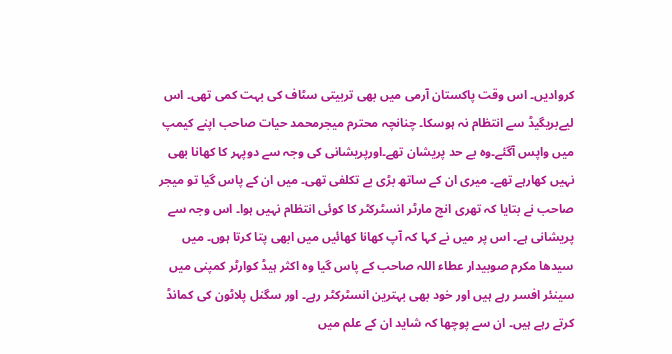کروادیں۔ اس وقت پاکستان آرمی میں بھی تربیتی سٹاف کی بہت کمی تھی۔ اس لیےبریگیڈ سے انتظام نہ ہوسکا۔ چنانچہ محترم میجرمحمد حیات صاحب اپنے کیمپ میں واپس آگئے۔وہ بے حد پریشان تھے۔اورپریشانی کی وجہ سے دوپہر کا کھانا بھی نہیں کھارہے تھے۔ میری ان کے ساتھ بڑی بے تکلفی تھی۔ میں ان کے پاس گیا تو میجر صاحب نے بتایا کہ تھری انچ مارٹر انسٹرکٹر کا کوئی انتظام نہیں ہوا۔ اس وجہ سے پریشانی ہے۔ اس پر میں نے کہا کہ آپ کھانا کھائیں میں ابھی پتا کرتا ہوں۔ میں سیدھا مکرم صوبیدار عطاء اللہ صاحب کے پاس گیا وہ اکثر ہیڈ کوارٹر کمپنی میں سینئر افسر رہے ہیں اور خود بھی بہترین انسٹرکٹر رہے۔ اور سگنل پلاٹون کی کمانڈ کرتے رہے ہیں۔ ان سے پوچھا کہ شاید ان کے علم میں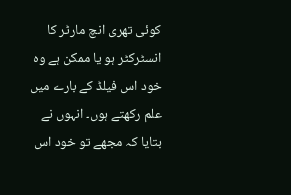کوئی تھری انچ مارٹر کا انسٹرکٹر ہو یا ممکن ہے وہ خود اس فیلڈ کے بارے میں علم رکھتے ہوں۔ انہوں نے بتایا کہ مجھے تو خود اس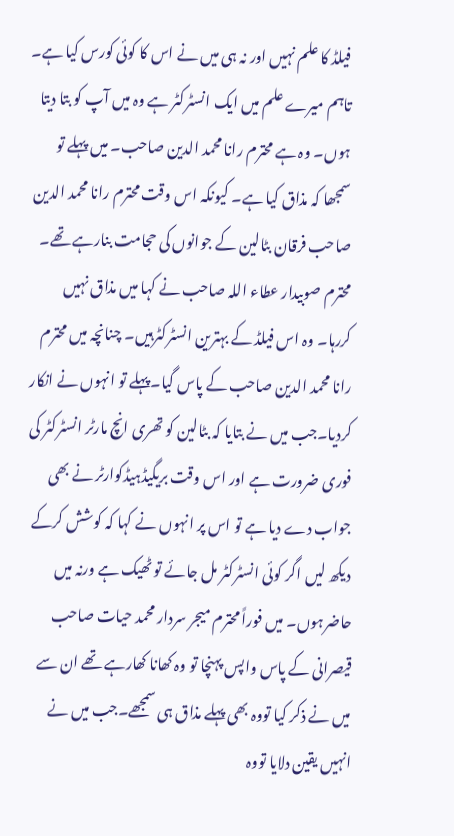فیلڈ کا علم نہیں اور نہ ہی میں نے اس کا کوئی کورس کیا ہے۔ تاہم میرے علم میں ایک انسٹرکٹر ہے وہ میں آپ کو بتا دیتا ہوں۔ وہ ہے محترم رانا محمد الدین صاحب۔ میں پہلے تو سمجھا کہ مذاق کیا ہے۔ کیونکہ اس وقت محترم رانا محمد الدین صاحب فرقان بٹالین کے جوانوں کی حجامت بنارہے تھے۔ محترم صوبیدار عطاء اللہ صاحب نے کہا میں مذاق نہیں کررہا۔ وہ اس فیلڈ کے بہترین انسٹرکٹرہیں۔ چنانچہ میں محترم رانا محمد الدین صاحب کے پاس گیا۔پہلے تو انہوں نے انکار کردیا۔جب میں نے بتایا کہ بٹالین کو تھری انچ مارٹر انسٹرکٹر کی فوری ضرورت ہے اور اس وقت بریگیڈہیڈکوارٹر نے بھی جواب دے دیا ہے تو اس پر انہوں نے کہا کہ کوشش کرکے دیکھ لیں اگر کوئی انسٹرکٹر مل جائے تو ٹھیک ہے ورنہ میں حاضرہوں۔ میں فوراً محترم میجر سردار محمد حیات صاحب قیصرانی کے پاس واپس پہنچا تو وہ کھانا کھارہے تھے ان سے میں نے ذکر کیا تووہ بھی پہلے مذاق ہی سمجھے۔جب میں نے انہیں یقین دلایا تووہ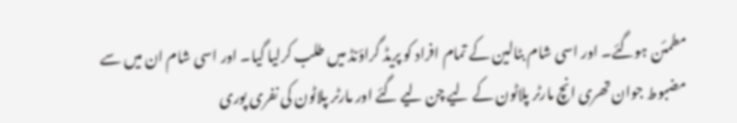مطمئن ہوگئے۔ اور اسی شام بٹالین کے تمام افراد کو پریڈ گراؤنڈ میں طلب کرلیا گیا۔ اور اسی شام ان میں سے مضبوط جوان تھری انچ مارٹر پلاٹون کے لیے چن لیے گئے اور مارٹر پلاٹون کی نفری پوری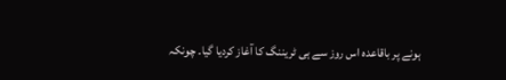ہونے پر باقاعدہ اس روز سے ہی ٹریننگ کا آغاز کردیا گیا۔ چونکہ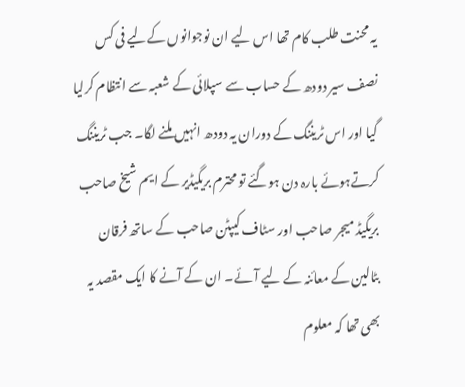یہ محنت طلب کام تھا اس لیے ان نوجوانوں کےلیے فی کس نصف سیر دودھ کے حساب سے سپلائی کے شعبہ سے انتظام کرلیا گیا اور اس ٹریننگ کے دوران یہ دودھ انہیں ملنے لگا۔ جب ٹریننگ کرتےہوئے بارہ دن ہوگئے تو محترم بریگیڈیر کے ایم شیخ صاحب بریگیڈ میجر صاحب اور سٹاف کیپٹن صاحب کے ساتھ فرقان بٹالین کے معائنہ کے لیے آئے۔ ان کے آنے کا ایک مقصد یہ بھی تھا کہ معلوم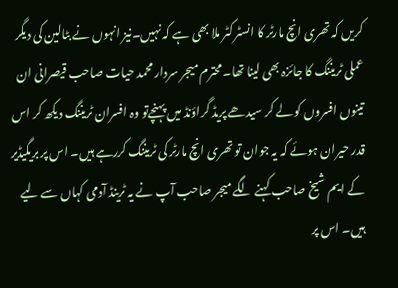کریں کہ تھری انچ مارٹر کا انسٹرکٹر ملا بھی ہے کہ نہیں۔نیز انہوں نے بٹالین کی دیگر عملی ٹریننگ کا جائزہ بھی لینا تھا۔ محترم میجر سردار محمد حیات صاحب قیصرانی ان تینوں افسروں کو لے کر سیدھے پریڈ گراؤنڈ میں پہنچےتو وہ افسران ٹریننگ دیکھ کر اس قدر حیران ہوئے کہ یہ جوان تو تھری انچ مارٹر کی ٹریننگ کررہے ہیں۔ اس پر بریگیڈیر کے ایم شیخ صاحب کہنے لگے میجر صاحب آپ نے یہ ٹرینڈ آدمی کہاں سے لیے ہیں۔ اس پر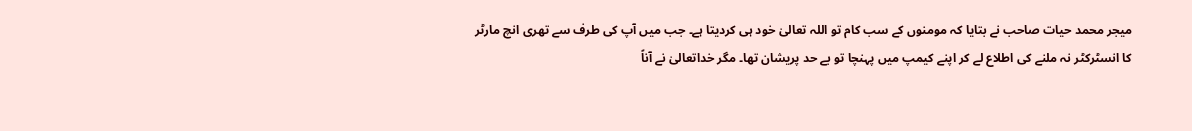میجر محمد حیات صاحب نے بتایا کہ مومنوں کے سب کام تو اللہ تعالیٰ خود ہی کردیتا ہے۔ جب میں آپ کی طرف سے تھری انچ مارٹر کا انسٹرکٹر نہ ملنے کی اطلاع لے کر اپنے کیمپ میں پہنچا تو بے حد پریشان تھا۔ مگر خداتعالیٰ نے آناً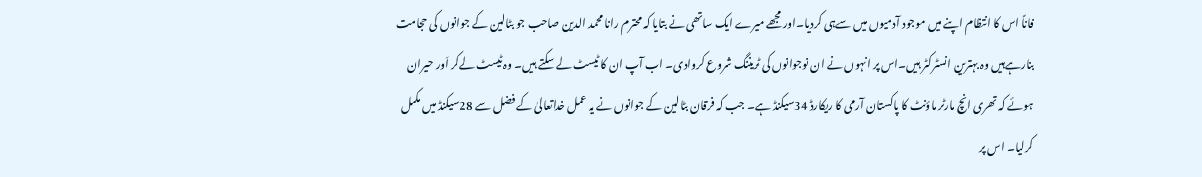فاناً اس کا انتظام اپنے میں موجود آدمیوں میں سےہی کردیا۔اور مجھے میرے ایک ساتھی نے بتایا کہ محترم رانا محمد الدین صاحب جو بٹالین کے جوانوں کی حجامت بنارہےہیں وہ بہترین انسٹرکٹر ہیں۔اس پر انہوں نے ان نوجوانوں کی ٹریننگ شروع کروادی۔ اب آپ ان کا ٹیسٹ لے سکتے ہیں۔ وہ ٹیسٹ لےکر اَور حیران ہوئے کہ تھری انچ مارٹر ماؤنٹ کا پاکستان آرمی کا ریکارڈ 34سیکنڈ ہے۔ جب کہ فرقان بٹالین کے جوانوں نے یہ عمل خداتعالیٰ کے فضل سے 28سیکنڈ میں مکمل کرلیا۔ اس پر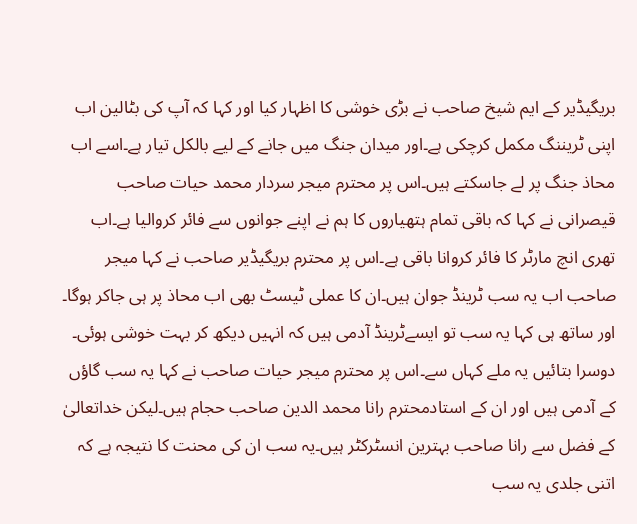بریگیڈیر کے ایم شیخ صاحب نے بڑی خوشی کا اظہار کیا اور کہا کہ آپ کی بٹالین اب اپنی ٹریننگ مکمل کرچکی ہے۔اور میدان جنگ میں جانے کے لیے بالکل تیار ہے۔اسے اب محاذ جنگ پر لے جاسکتے ہیں۔اس پر محترم میجر سردار محمد حیات صاحب قیصرانی نے کہا کہ باقی تمام ہتھیاروں کا ہم نے اپنے جوانوں سے فائر کروالیا ہے۔اب تھری انچ مارٹر کا فائر کروانا باقی ہے۔اس پر محترم بریگیڈیر صاحب نے کہا میجر صاحب اب یہ سب ٹرینڈ جوان ہیں۔ان کا عملی ٹیسٹ بھی اب محاذ پر ہی جاکر ہوگا۔ اور ساتھ ہی کہا یہ سب تو ایسےٹرینڈ آدمی ہیں کہ انہیں دیکھ کر بہت خوشی ہوئی۔ دوسرا بتائیں یہ ملے کہاں سے۔اس پر محترم میجر حیات صاحب نے کہا یہ سب گاؤں کے آدمی ہیں اور ان کے استادمحترم رانا محمد الدین صاحب حجام ہیں۔لیکن خداتعالیٰ کے فضل سے رانا صاحب بہترین انسٹرکٹر ہیں۔یہ سب ان کی محنت کا نتیجہ ہے کہ اتنی جلدی یہ سب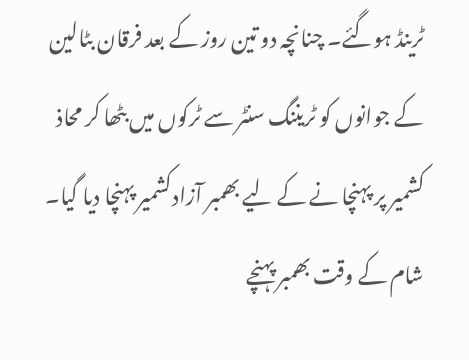ٹرینڈ ہوگئے۔ چنانچہ دو تین روز کے بعد فرقان بٹالین کے جوانوں کو ٹریننگ سنٹر سے ٹرکوں میں بٹھا کر محاذ کشمیر پر پہنچا نے کے لیے بھمبر آزادکشمیر پہنچا دیا گیا۔ شام کے وقت بھمبر پہنچے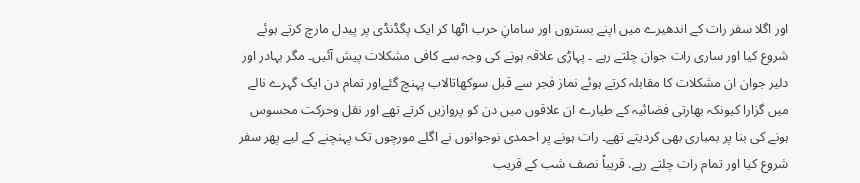اور اگلا سفر رات کے اندھیرے میں اپنے بستروں اور سامانِ حرب اٹھا کر ایک پگڈنڈی پر پیدل مارچ کرتے ہوئے شروع کیا اور ساری رات جوان چلتے رہے ۔ پہاڑی علاقہ ہونے کی وجہ سے کافی مشکلات پیش آئیں۔ مگر بہادر اور دلیر جوان ان مشکلات کا مقابلہ کرتے ہوئے نماز فجر سے قبل سوکھاتالاب پہنچ گئےاور تمام دن ایک گہرے نالے میں گزارا کیونکہ بھارتی فضائیہ کے طیارے ان علاقوں میں دن کو پروازیں کرتے تھے اور نقل وحرکت محسوس ہونے کی بنا پر بمباری بھی کردیتے تھے۔ رات ہونے پر احمدی نوجوانوں نے اگلے مورچوں تک پہنچنے کے لیے پھر سفر شروع کیا اور تمام رات چلتے رہے. قریباً نصف شب کے قریب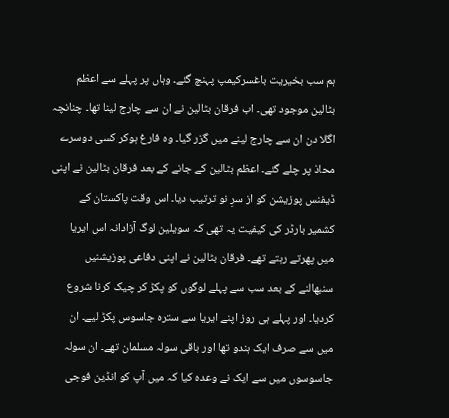ہم سب بخیریت باغسرکیمپ پہنچ گئے۔ وہاں پر پہلے سے اعظم بٹالین موجود تھی۔ اب فرقان بٹالین نے ان سے چارج لینا تھا۔ چنانچہ اگلا دن ان سے چارج لینے میں گزر گیا۔ وہ فارغ ہوکر کسی دوسرے محاذ پر چلے گئے۔ اعظم بٹالین کے جانے کے بعد فرقان بٹالین نے اپنی ڈیفنس پوزیشن کو از سرِ نو ترتیب دیا۔ اس وقت پاکستان کے کشمیر بارڈر کی کیفیت یہ تھی کہ سویلین لوگ آزادانہ اس ایریا میں پھرتے رہتے تھے۔ فرقان بٹالین نے اپنی دفاعی پوزیشنیں سنبھالنے کے بعد سب سے پہلے لوگوں کو پکڑ کر چیک کرنا شروع کردیا۔ اور پہلے ہی روز اپنے ایریا سے سترہ جاسوس پکڑ لیے۔ ان میں سے صرف ایک ہندو تھا اور باقی سولہ مسلمان تھے۔ ان سولہ جاسوسوں میں سے ایک نے وعدہ کیا کہ میں آپ کو انڈین فوجی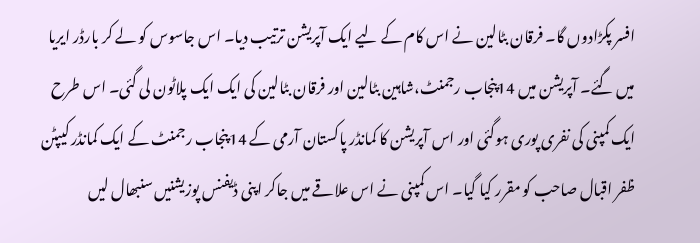افسر پکڑادوں گا۔ فرقان بٹالین نے اس کام کے لیے ایک آپریشن ترتیب دیا۔ اس جاسوس کو لے کر بارڈر ایریا میں گئے۔ آپریشن میں 14پنجاب رجمنٹ،شاہین بٹالین اور فرقان بٹالین کی ایک ایک پلاٹون لی گئی۔ اس طرح ایک کمپنی کی نفری پوری ہوگئی اور اس آپریشن کا کمانڈر پاکستان آرمی کے 14پنجاب رجمنٹ کے ایک کمانڈر کیپٹن ظفر اقبال صاحب کو مقرر کیا گیا۔ اس کمپنی نے اس علاقے میں جاکر اپنی ڈیفنس پوزیشنیں سنبھال لیں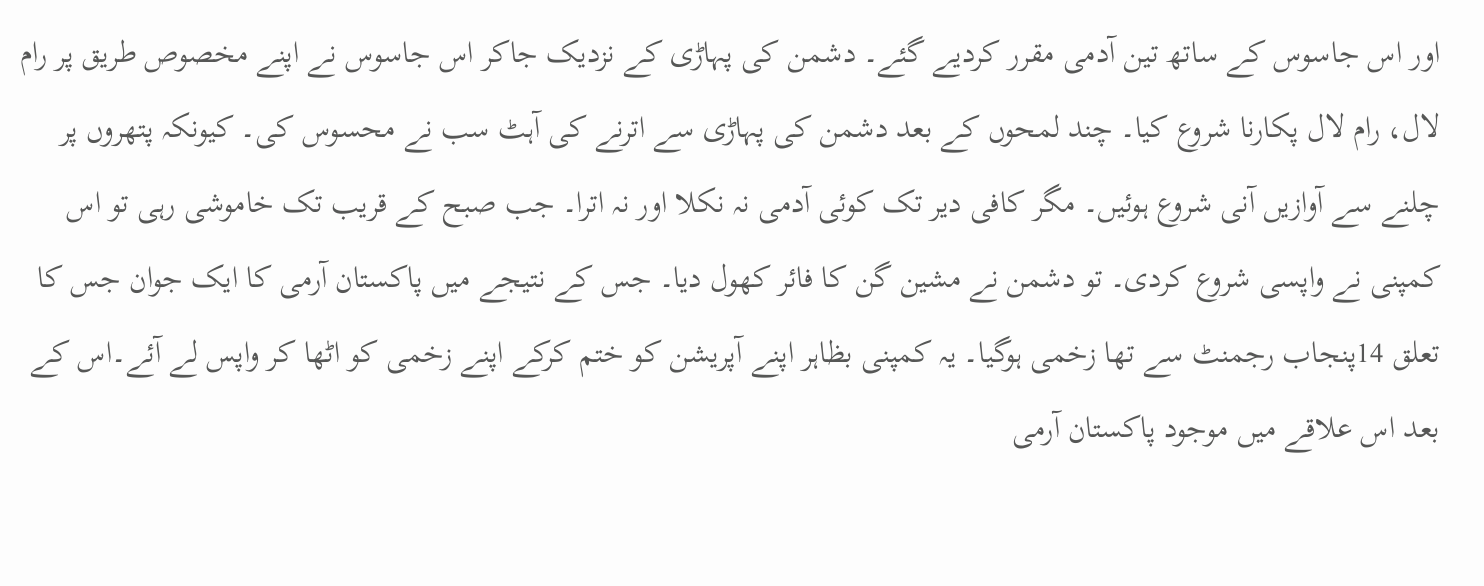اور اس جاسوس کے ساتھ تین آدمی مقرر کردیے گئے۔ دشمن کی پہاڑی کے نزدیک جاکر اس جاسوس نے اپنے مخصوص طریق پر رام لال، رام لال پکارنا شروع کیا۔ چند لمحوں کے بعد دشمن کی پہاڑی سے اترنے کی آہٹ سب نے محسوس کی۔ کیونکہ پتھروں پر چلنے سے آوازیں آنی شروع ہوئیں۔ مگر کافی دیر تک کوئی آدمی نہ نکلا اور نہ اترا۔ جب صبح کے قریب تک خاموشی رہی تو اس کمپنی نے واپسی شروع کردی۔ تو دشمن نے مشین گن کا فائر کھول دیا۔ جس کے نتیجے میں پاکستان آرمی کا ایک جوان جس کا تعلق 14پنجاب رجمنٹ سے تھا زخمی ہوگیا۔ یہ کمپنی بظاہر اپنے آپریشن کو ختم کرکے اپنے زخمی کو اٹھا کر واپس لے آئے۔اس کے بعد اس علاقے میں موجود پاکستان آرمی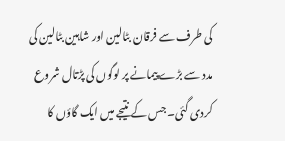کی طرف سے فرقان بٹالین اور شاہین بٹالین کی مدد سے بڑے پیمانے پر لوگوں کی پڑتال شروع کردی گئی۔ جس کے نتیجے میں ایک گاؤں کا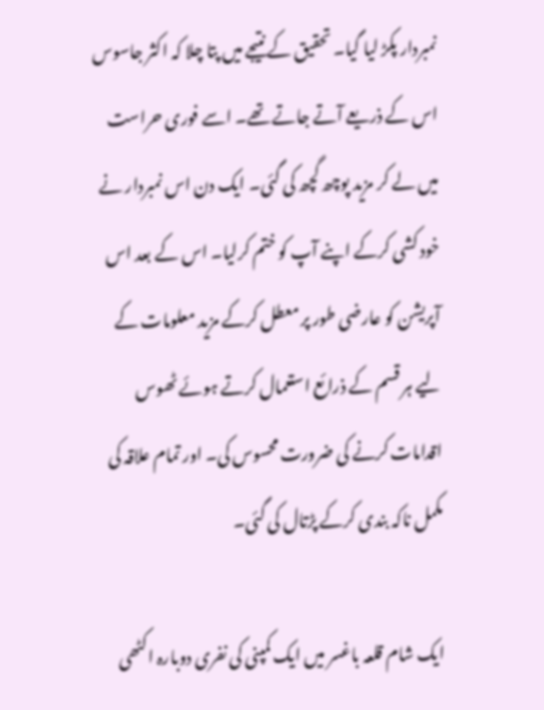نمبردار پکڑ لیا گیا۔ تحقیق کے نتیجے میں پتا چلا کہ اکثر جاسوس اس کے ذریعے آتے جاتے تھے۔ اسے فوری حراست میں لے کر مزید پوچھ گچھ کی گئی۔ ایک دن اس نمبردار نے خود کشی کرکے اپنے آپ کو ختم کرلیا۔ اس کے بعد اس آپریشن کو عارضی طور پر معطل کرکے مزید معلومات کے لیے ہر قسم کے ذرائع استعمال کرتے ہوئے ٹھوس اقدامات کرنے کی ضرورت محسوس کی۔ اور تمام علاقہ کی مکمل ناکہ بندی کرکے پڑتال کی گئی۔

ایک شام قلعہ باغسر میں ایک کمپنی کی نفری دوبارہ اکٹھی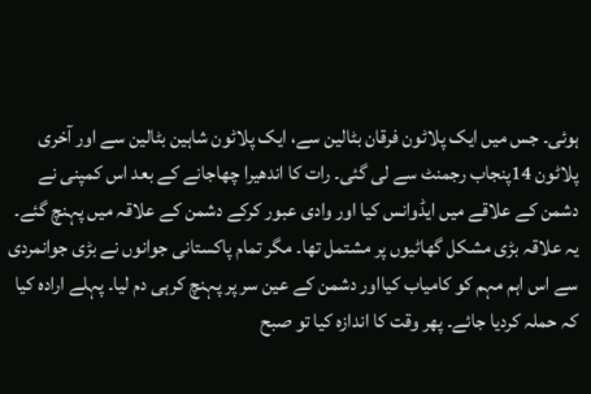ہوئی۔ جس میں ایک پلاٹون فرقان بٹالین سے، ایک پلاٹون شاہین بٹالین سے اور آخری پلاٹون 14پنجاب رجمنٹ سے لی گئی۔ رات کا اندھیرا چھاجانے کے بعد اس کمپنی نے دشمن کے علاقے میں ایڈوانس کیا اور وادی عبور کرکے دشمن کے علاقہ میں پہنچ گئے۔ یہ علاقہ بڑی مشکل گھاٹیوں پر مشتمل تھا۔ مگر تمام پاکستانی جوانوں نے بڑی جوانمردی سے اس اہم مہم کو کامیاب کیااور دشمن کے عین سر پر پہنچ کرہی دم لیا۔ پہلے ارادہ کیا کہ حملہ کردیا جائے۔ پھر وقت کا اندازہ کیا تو صبح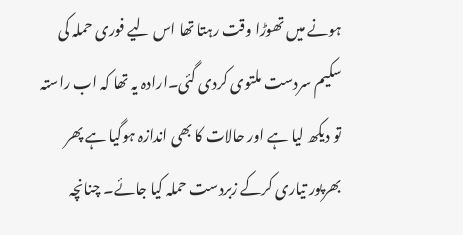ہونے میں تھوڑا وقت رہتا تھا اس لیے فوری حملہ کی سکیم سردست ملتوی کردی گئی۔ارادہ یہ تھا کہ اب راستہ تو دیکھ لیا ہے اور حالات کا بھی اندازہ ہوگیا ہے پھر بھرپور تیاری کرکے زبردست حملہ کیا جائے۔ چنانچہ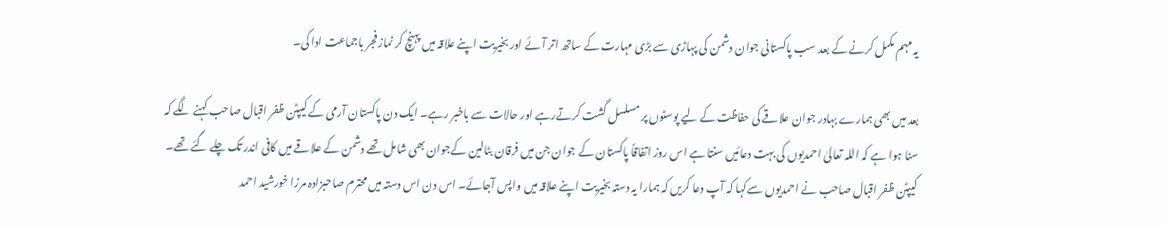یہ مہم مکمل کرنے کے بعد سب پاکستانی جوان دشمن کی پہاڑی سے بڑی مہارت کے ساتھ اتر آئے اور بخیریت اپنے علاقہ میں پہنچ کر نماز فجر باجماعت ادا کی۔

بعد میں بھی ہمارے بہادر جوان علاقے کی حفاظت کے لیے پوسٹوں پر مسلسل گشت کرتےرہے اور حالات سے باخبر رہے۔ ایک دن پاکستان آرمی کے کیپٹن ظفر اقبال صاحب کہنے لگے کہ سنا ہوا ہے کہ اللہ تعالیٰ احمدیوں کی بہت دعائیں سنتا ہے اس روز اتفاقاً پاکستان کے جوان جن میں فرقان بٹالین کےجوان بھی شامل تھے دشمن کے علاقے میں کافی اندر تک چلے گئے تھے۔ کیپٹن ظفر اقبال صاحب نے احمدیوں سےکہا کہ آپ دعا کریں کہ ہمارا یہ دستہ بخیریت اپنے علاقہ میں واپس آجائے۔ اس دن اس دستہ میں محترم صاحبزادہ مرزا خورشید احمد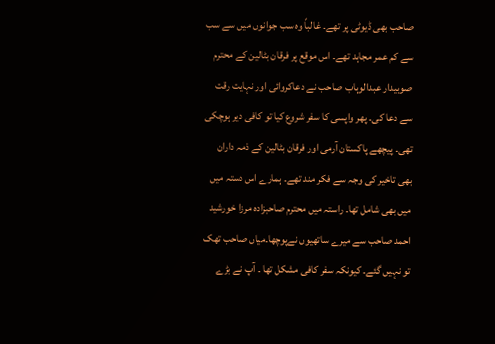صاحب بھی ڈیوٹی پر تھے۔ غالباً وہ سب جوانوں میں سے سب سے کم عمر مجاہد تھے۔ اس موقع پر فرقان بٹالین کے محترم صوبیدار عبدالوہاب صاحب نے دعاکروائی اور نہایت رقت سے دعا کی۔ پھر واپسی کا سفر شروع کیا تو کافی دیر ہوچکی تھی۔ پیچھے پاکستان آرمی اور فرقان بٹالین کے ذمہ داران بھی تاخیر کی وجہ سے فکر مند تھے۔ ہمارے اس دستہ میں میں بھی شامل تھا۔ راستہ میں محترم صاحبزادہ مرزا خورشید احمد صاحب سے میرے ساتھیوں نےپوچھا۔میاں صاحب تھک تو نہیں گئے۔ کیونکہ سفر کافی مشکل تھا ۔ آپ نے بڑے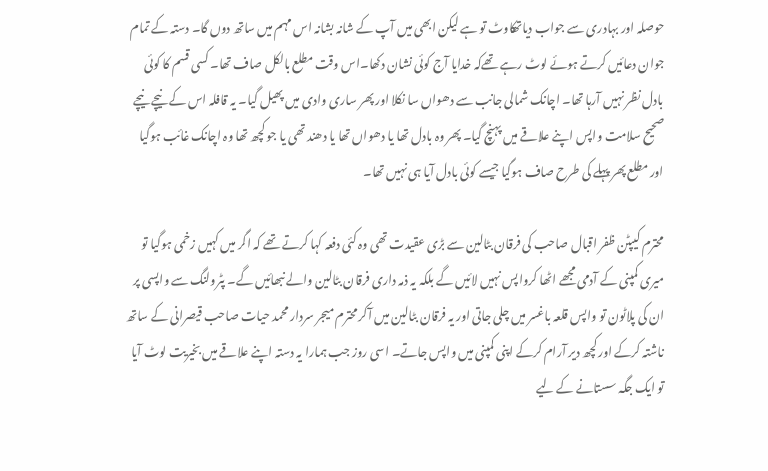حوصلہ اور بہادری سے جواب دیاتھکاوٹ تو ہے لیکن ابھی میں آپ کے شانہ بشانہ اس مہم میں ساتھ دوں گا۔ دستہ کے تمام جوان دعائیں کرتے ہوئے لوٹ رہے تھےکہ خدایا آج کوئی نشان دکھا۔اس وقت مطلع بالکل صاف تھا۔ کسی قسم کا کوئی بادل نظر نہیں آرہا تھا۔ اچانک شمالی جانب سے دھواں سا نکلا اور پھر ساری وادی میں پھیل گیا۔ یہ قافلہ اس کے نیچے نیچے صحیح سلامت واپس اپنے علاقے میں پہنچ گیا۔ پھر وہ بادل تھا یا دھواں تھا یا دھند تھی یا جو کچھ تھا وہ اچانک غائب ہوگیا اور مطلع پھر پہلے کی طرح صاف ہوگیا جیسے کوئی بادل آیا ہی نہیں تھا۔

محترم کیپٹن ظفر اقبال صاحب کی فرقان بٹالین سے بڑی عقیدت تھی وہ کئی دفعہ کہا کرتے تھے کہ اگر میں کہیں زخمی ہوگیا تو میری کمپنی کے آدمی مجھے اٹھا کرواپس نہیں لائیں گے بلکہ یہ ذمہ داری فرقان بٹالین والے نبھائیں گے۔ پٹرولنگ سے واپسی پر ان کی پلاٹون تو واپس قلعہ باغسر میں چلی جاتی اور یہ فرقان بٹالین میں آکر محترم میجر سردار محمد حیات صاحب قیصرانی کے ساتھ ناشتہ کرکے اور کچھ دیر آرام کرکے اپنی کمپنی میں واپس جاتے۔ اسی روز جب ہمارا یہ دستہ اپنے علاقے میں بخیریت لوٹ آیا تو ایک جگہ سستانے کے لیے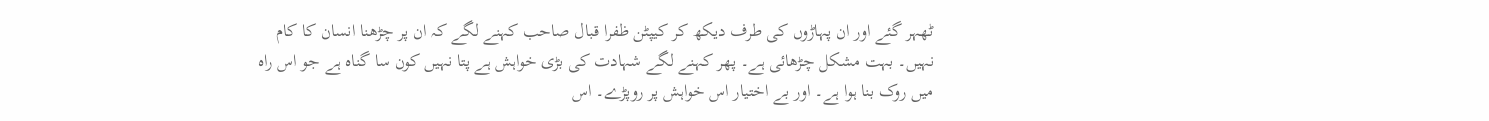ٹھہر گئے اور ان پہاڑوں کی طرف دیکھ کر کیپٹن ظفرا قبال صاحب کہنے لگے کہ ان پر چڑھنا انسان کا کام نہیں۔ بہت مشکل چڑھائی ہے۔ پھر کہنے لگے شہادت کی بڑی خواہش ہے پتا نہیں کون سا گناہ ہے جو اس راہ میں روک بنا ہوا ہے۔ اور بے اختیار اس خواہش پر روپڑے۔ اس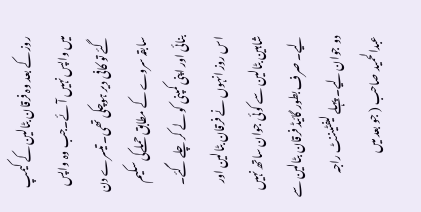روز کے بعد وہ فرقان بٹالین کے کیمپ میں واپس نہیں آئے۔جب وہ واپس گئے تو کافی دیر ہوچکی تھی۔ تیسرے دن سابقہ سروے کے مطابق حملےکی سکیم بنائی اور اپنی کمپنی کو لے کر چلے گئے۔ اس روز انہوں نے فرقان بٹالین اور شاہین بٹالین سے کوئی جوان ساتھ نہیں لیے۔ صرف بطور گائیڈ فرقان بٹالین سے دو جوان لیے۔ پہلے لیفٹیننٹ راجہ عبدالحمید صاحب ( جو بعد میں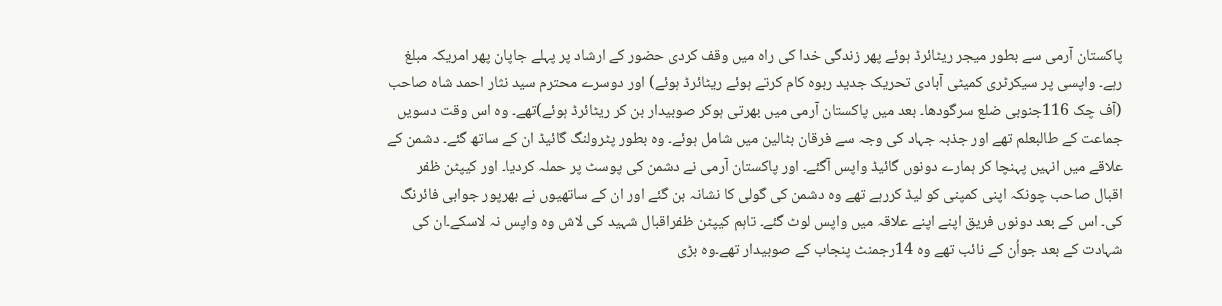پاکستان آرمی سے بطور میجر ریٹائرڈ ہوئے پھر زندگی خدا کی راہ میں وقف کردی حضور کے ارشاد پر پہلے جاپان پھر امریکہ مبلغ رہے۔ واپسی پر سیکرٹری کمیٹی آبادی تحریک جدید ربوہ کام کرتے ہوئے ریٹائرڈ ہوئے) اور دوسرے محترم سید نثار احمد شاہ صاحب (آف چک 116جنوبی ضلع سرگودھا۔ بعد میں پاکستان آرمی میں بھرتی ہوکر صوبیدار بن کر ریٹائرڈ ہوئے)تھے۔ وہ اس وقت دسویں جماعت کے طالبعلم تھے اور جذبہ جہاد کی وجہ سے فرقان بٹالین میں شامل ہوئے۔ وہ بطور پٹرولنگ گائیڈ ان کے ساتھ گئے۔ دشمن کے علاقے میں انہیں پہنچا کر ہمارے دونوں گائیڈ واپس آگئے۔ اور پاکستان آرمی نے دشمن کی پوسٹ پر حملہ کردیا۔ اور کیپٹن ظفر اقبال صاحب چونکہ اپنی کمپنی کو لیڈ کررہے تھے وہ دشمن کی گولی کا نشانہ بن گئے اور ان کے ساتھیوں نے بھرپور جوابی فائرنگ کی۔ اس کے بعد دونوں فریق اپنے اپنے علاقہ میں واپس لوٹ گئے۔ تاہم کیپٹن ظفراقبال شہید کی لاش وہ واپس نہ لاسکے۔ان کی شہادت کے بعد جواُن کے نائب تھے وہ 14رجمنٹ پنجاب کے صوبیدار تھے۔وہ بڑی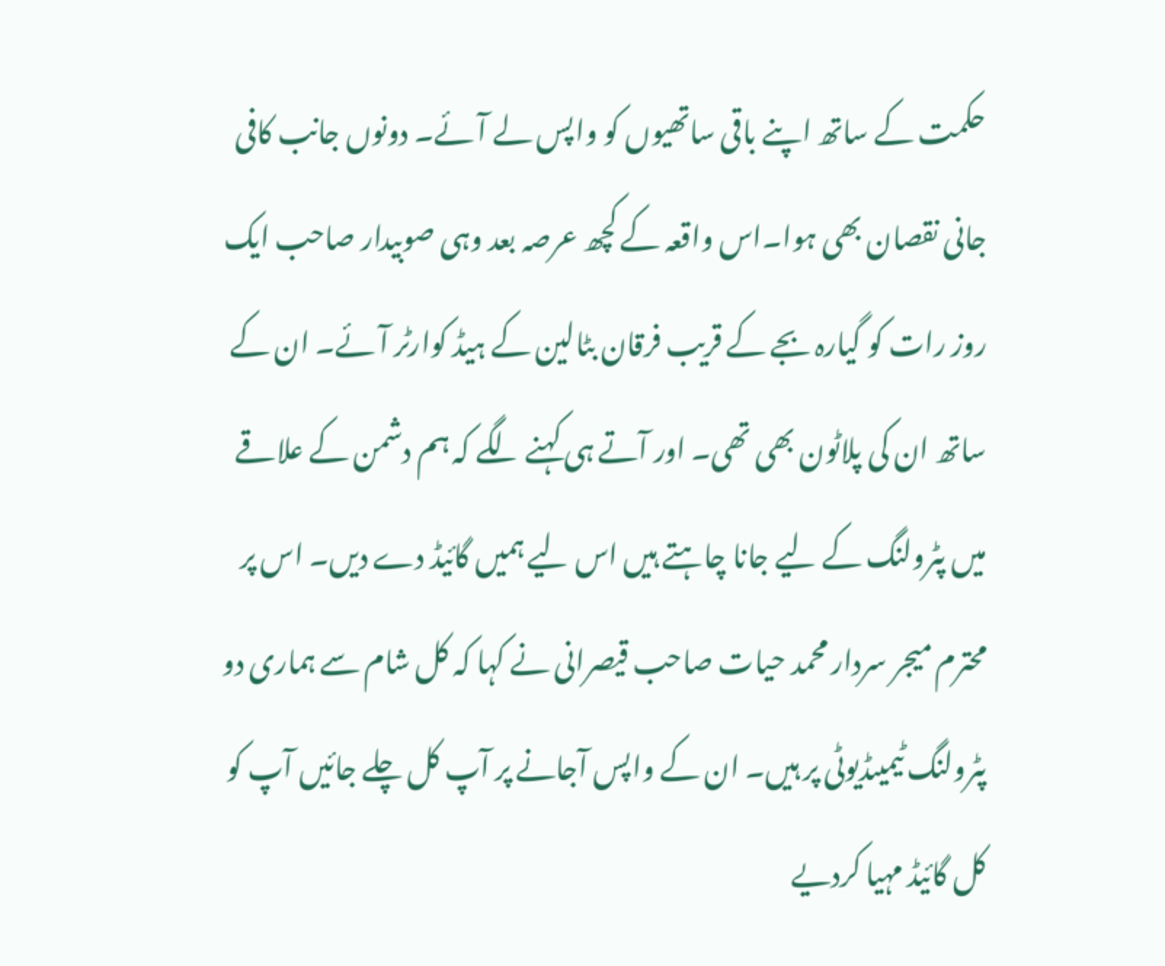حکمت کے ساتھ اپنے باقی ساتھیوں کو واپس لے آئے۔ دونوں جانب کافی جانی نقصان بھی ہوا۔اس واقعہ کے کچھ عرصہ بعد وہی صوبیدار صاحب ایک روز رات کو گیارہ بجے کے قریب فرقان بٹالین کے ہیڈ کوارٹر آئے۔ ان کے ساتھ ان کی پلاٹون بھی تھی۔ اور آتے ہی کہنے لگے کہ ہم دشمن کے علاقے میں پٹرولنگ کے لیے جانا چاہتے ہیں اس لیے ہمیں گائیڈ دے دیں۔ اس پر محترم میجر سردار محمد حیات صاحب قیصرانی نے کہا کہ کل شام سے ہماری دو پٹرولنگ ٹیمیںڈیوٹی پر ہیں۔ ان کے واپس آجانے پر آپ کل چلے جائیں آپ کو کل گائیڈ مہیا کردیے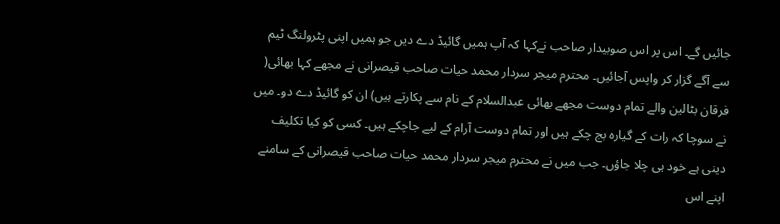جائیں گے۔ اس پر اس صوبیدار صاحب نےکہا کہ آپ ہمیں گائیڈ دے دیں جو ہمیں اپنی پٹرولنگ ٹیم سے آگے گزار کر واپس آجائیں۔ محترم میجر سردار محمد حیات صاحب قیصرانی نے مجھے کہا بھائی( فرقان بٹالین والے تمام دوست مجھے بھائی عبدالسلام کے نام سے پکارتے ہیں) ان کو گائیڈ دے دو۔ میں نے سوچا کہ رات کے گیارہ بج چکے ہیں اور تمام دوست آرام کے لیے جاچکے ہیں۔ کسی کو کیا تکلیف دینی ہے خود ہی چلا جاؤں۔ جب میں نے محترم میجر سردار محمد حیات صاحب قیصرانی کے سامنے اپنے اس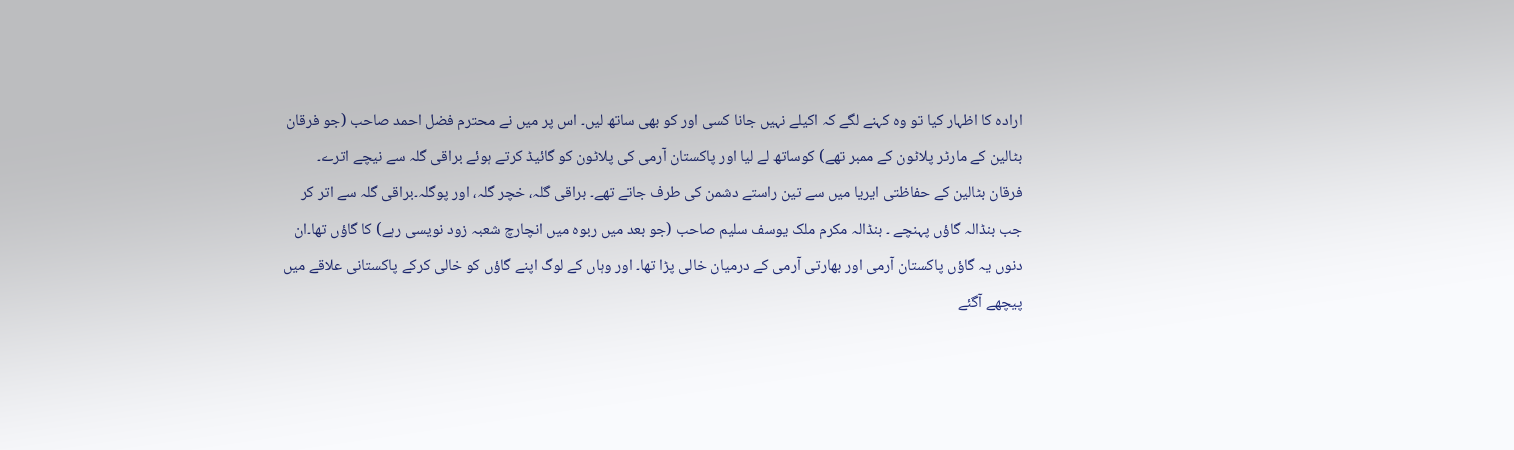ارادہ کا اظہار کیا تو وہ کہنے لگے کہ اکیلے نہیں جانا کسی اور کو بھی ساتھ لیں۔ اس پر میں نے محترم فضل احمد صاحب (جو فرقان بٹالین کے مارٹر پلاٹون کے ممبر تھے) کوساتھ لے لیا اور پاکستان آرمی کی پلاٹون کو گائیڈ کرتے ہوئے براقی گلہ سے نیچے اترے۔ فرقان بٹالین کے حفاظتی ایریا میں سے تین راستے دشمن کی طرف جاتے تھے۔ براقی گلہ، خچر گلہ، اور پوگلہ۔براقی گلہ سے اتر کر جب بنڈالہ گاؤں پہنچے ۔ بنڈالہ مکرم ملک یوسف سلیم صاحب (جو بعد میں ربوہ میں انچارچ شعبہ زود نویسی رہے) کا گاؤں تھا۔ان دنوں یہ گاؤں پاکستان آرمی اور بھارتی آرمی کے درمیان خالی پڑا تھا۔ اور وہاں کے لوگ اپنے گاؤں کو خالی کرکے پاکستانی علاقے میں پیچھے آگئے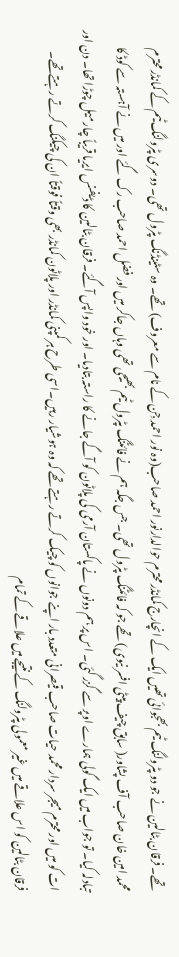تھے۔ فرقان بٹالین نے جو دو پٹرولنگ ٹیم بھجوائی تھیں ایک کے انچارج کمانڈر محترم حوالدارنور احمد صاحب(وہ نور احمد جِن کے نام سے معروف) تھے۔ وہ سٹینڈنگ پٹرول تھی۔ دوسری پٹرولنگ ٹیم کے کمانڈر محترم محمد امین خان صاحب آف پشاور( سابق چیف پیٹی افسر نیوی) تھے جو کہ فائٹنگ پٹرول تھی۔ جس جگہ ہم نے فائٹنگ پٹرول ٹیم بھیجی تھی وہاں جاکر میں اور فضل احمد صاحب رک گئے اور میں نے آہستہ سے کوڈ کا تبادلہ کیا۔ تو جواب میں ایک گولی ہمارے اوپر سے گزر گئی۔ اس پر ہم دونوں نے پاکستان آرمی کی پلاٹون کو آگے جانے کا راستہ بتادیا۔ اور خود واپس آگئے۔ فرقان بٹالین کا ڈیفنس ایریا قریباً چار میل چوڑا تھا۔ دن اور ات کو میں اور محترم میجر سردار محمد حیات صاحب قیصرانی متعدد بار اپنے جوانوں کو چیک کرتے رہتے تھے کہ وہ ہوشیار رہیں۔اسی طرح ہر کمپنی کمانڈر اور پلاٹون کمانڈر بھی وقتاً فوقتاً ان کی چیکنگ کرتے رہتےتھے۔ فرقان بٹالین کو اس علاقے میں غیر معمولی پٹرولنگ کے نتیجے میں علاقے کے تمام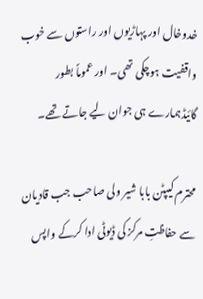خدوخال اور پہاڑیوں اور راستوں سے خوب واقفیت ہوچکی تھی۔ اور عموماً بطور گائیڈہمارے ہی جوان لیے جاتے تھے۔

محترم کیپٹن بابا شیر ولی صاحب جب قادیان سے حفاظتِ مرکز کی ڈیوٹی ادا کرکے واپس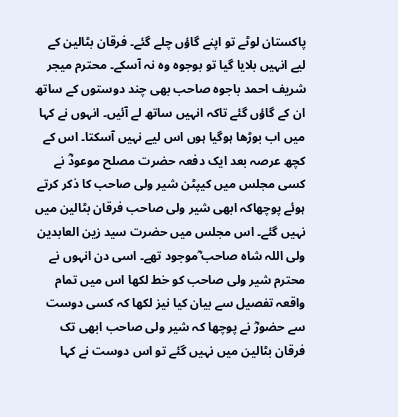پاکستان لوٹے تو اپنے گاؤں چلے گئے۔ فرقان بٹالین کے لیے انہیں بلایا گیا تو بوجوہ وہ نہ آسکے۔ محترم میجر شریف احمد باجوہ صاحب بھی چند دوستوں کے ساتھ ان کے گاؤں گئے تاکہ انہیں ساتھ لے آئیں۔ انہوں نے کہا میں اب بوڑھا ہوگیا ہوں اس لیے نہیں آسکتا۔ اس کے کچھ عرصہ بعد ایک دفعہ حضرت مصلح موعودؓ نے کسی مجلس میں کیپٹن شیر ولی صاحب کا ذکر کرتے ہوئے پوچھاکہ ابھی شیر ولی صاحب فرقان بٹالین میں نہیں گئے۔ اس مجلس میں حضرت سید زین العابدین ولی اللہ شاہ صاحب ؓموجود تھے۔ اسی دن انہوں نے محترم شیر ولی صاحب کو خط لکھا اس میں تمام واقعہ تفصیل سے بیان کیا نیز لکھا کہ کسی دوست سے حضورؓ نے پوچھا کہ شیر ولی صاحب ابھی تک فرقان بٹالین میں نہیں گئے تو اس دوست نے کہا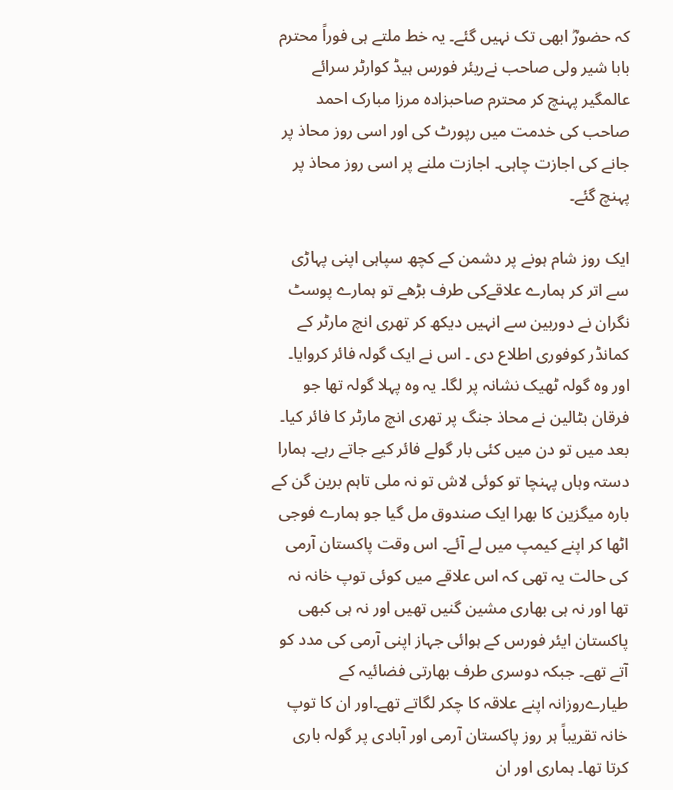کہ حضورؓ ابھی تک نہیں گئے۔ یہ خط ملتے ہی فوراً محترم بابا شیر ولی صاحب نےریئر فورس ہیڈ کوارٹر سرائے عالمگیر پہنچ کر محترم صاحبزادہ مرزا مبارک احمد صاحب کی خدمت میں رپورٹ کی اور اسی روز محاذ پر جانے کی اجازت چاہی۔ اجازت ملنے پر اسی روز محاذ پر پہنچ گئے۔

ایک روز شام ہونے پر دشمن کے کچھ سپاہی اپنی پہاڑی سے اتر کر ہمارے علاقےکی طرف بڑھے تو ہمارے پوسٹ نگران نے دوربین سے انہیں دیکھ کر تھری انچ مارٹر کے کمانڈر کوفوری اطلاع دی ۔ اس نے ایک گولہ فائر کروایا۔ اور وہ گولہ ٹھیک نشانہ پر لگا۔ یہ وہ پہلا گولہ تھا جو فرقان بٹالین نے محاذ جنگ پر تھری انچ مارٹر کا فائر کیا۔ بعد میں تو دن میں کئی بار گولے فائر کیے جاتے رہے۔ ہمارا دستہ وہاں پہنچا تو کوئی لاش تو نہ ملی تاہم برین گن کے بارہ میگزین کا بھرا ایک صندوق مل گیا جو ہمارے فوجی اٹھا کر اپنے کیمپ میں لے آئے۔ اس وقت پاکستان آرمی کی حالت یہ تھی کہ اس علاقے میں کوئی توپ خانہ نہ تھا اور نہ ہی بھاری مشین گنیں تھیں اور نہ ہی کبھی پاکستان ایئر فورس کے ہوائی جہاز اپنی آرمی کی مدد کو آتے تھے۔ جبکہ دوسری طرف بھارتی فضائیہ کے طیارےروزانہ اپنے علاقہ کا چکر لگاتے تھے۔اور ان کا توپ خانہ تقریباً ہر روز پاکستان آرمی اور آبادی پر گولہ باری کرتا تھا۔ ہماری اور ان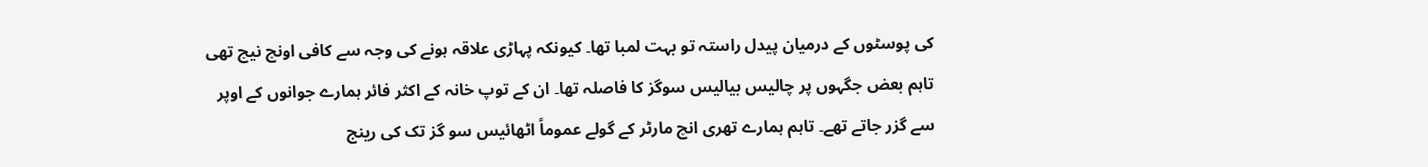کی پوسٹوں کے درمیان پیدل راستہ تو بہت لمبا تھا۔ کیونکہ پہاڑی علاقہ ہونے کی وجہ سے کافی اونچ نیچ تھی تاہم بعض جگہوں پر چالیس بیالیس سوگز کا فاصلہ تھا۔ ان کے توپ خانہ کے اکثر فائر ہمارے جوانوں کے اوپر سے گزر جاتے تھے۔ تاہم ہمارے تھری انچ مارٹر کے گولے عموماً اٹھائیس سو گز تک کی رینج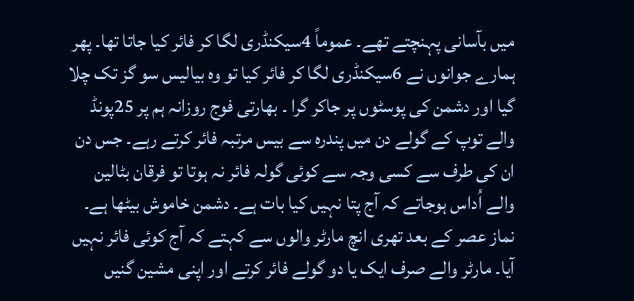میں بآسانی پہنچتے تھے۔ عموماً 4سیکنڈری لگا کر فائر کیا جاتا تھا۔ پھر ہمارے جوانوں نے 6سیکنڈری لگا کر فائر کیا تو وہ بیالیس سو گز تک چلا گیا اور دشمن کی پوسٹوں پر جاکر گرا ۔ بھارتی فوج روزانہ ہم پر 25پونڈ والے توپ کے گولے دن میں پندرہ سے بیس مرتبہ فائر کرتے رہے۔ جس دن ان کی طرف سے کسی وجہ سے کوئی گولہ فائر نہ ہوتا تو فرقان بٹالین والے اُداس ہوجاتے کہ آج پتا نہیں کیا بات ہے۔ دشمن خاموش بیٹھا ہے۔ نماز عصر کے بعد تھری انچ مارٹر والوں سے کہتے کہ آج کوئی فائر نہیں آیا۔ مارٹر والے صرف ایک یا دو گولے فائر کرتے اور اپنی مشین گنیں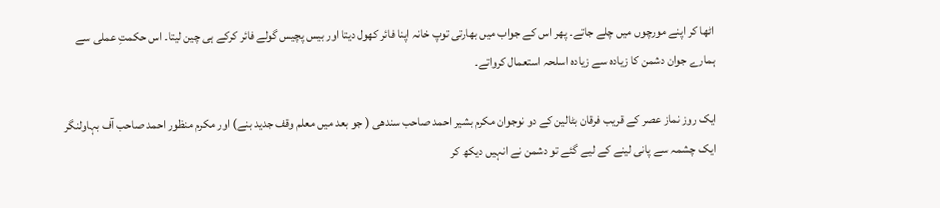اٹھا کر اپنے مورچوں میں چلے جاتے۔ پھر اس کے جواب میں بھارتی توپ خانہ اپنا فائر کھول دیتا اور بیس پچیس گولے فائر کرکے ہی چین لیتا۔ اس حکمتِ عملی سے ہمارے جوان دشمن کا زیادہ سے زیادہ اسلحہ استعمال کرواتے۔

ایک روز نماز عصر کے قریب فرقان بٹالین کے دو نوجوان مکرم بشیر احمد صاحب سندھی ( جو بعد میں معلم وقف جدید بنے) اور مکرم منظور احمد صاحب آف بہاولنگر ایک چشمہ سے پانی لینے کے لیے گئے تو دشمن نے انہیں دیکھ کر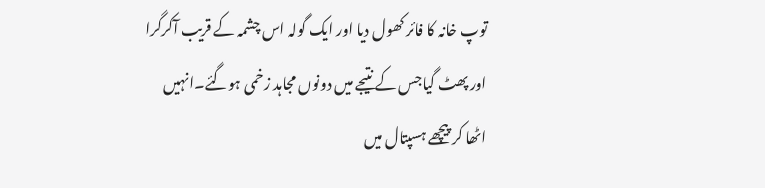توپ خانہ کا فائر کھول دیا اور ایک گولہ اس چشمہ کے قریب آکرگرا اور پھٹ گیاجس کے نتیجے میں دونوں مجاہد زخمی ہوگئے۔انہیں اٹھا کر پیچھے ہسپتال میں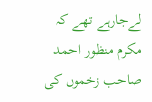لےجارہے تھے کہ مکرم منظور احمد صاحب زخموں کی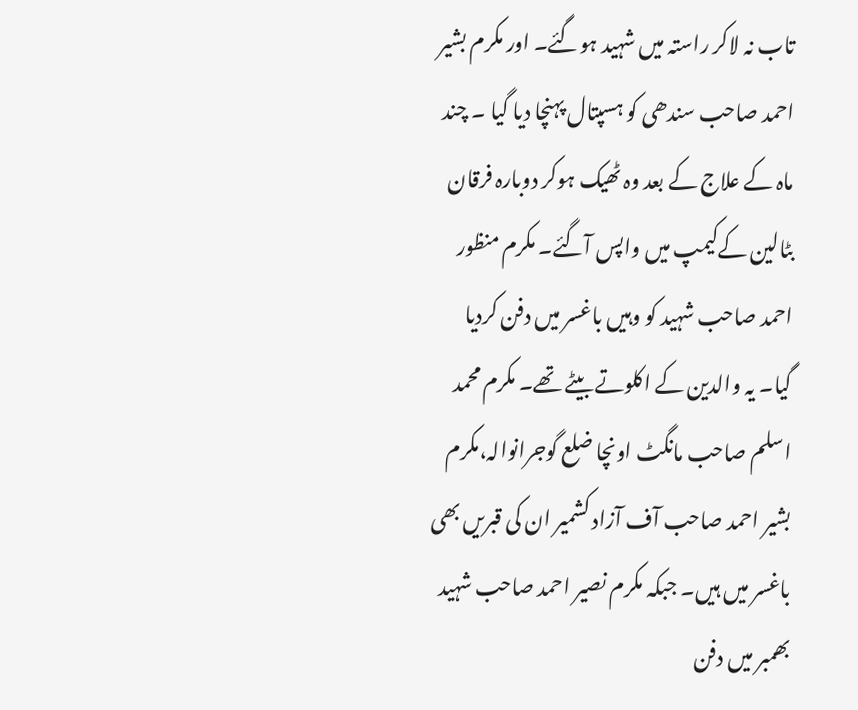تاب نہ لاکر راستہ میں شہید ہوگئے۔ اور مکرم بشیر احمد صاحب سندھی کو ہسپتال پہنچا دیا گیا ۔ چند ماہ کے علاج کے بعد وہ ٹھیک ہوکر دوبارہ فرقان بٹالین کےکیمپ میں واپس آگئے۔ مکرم منظور احمد صاحب شہید کو وہیں باغسر میں دفن کردیا گیا۔ یہ والدین کے اکلوتے بیٹے تھے۔ مکرم محمد اسلم صاحب مانگٹ اونچا ضلع گوجرانوالہ،مکرم بشیر احمد صاحب آف آزاد کشمیر ان کی قبریں بھی باغسر میں ہیں۔ جبکہ مکرم نصیر احمد صاحب شہید بھمبر میں دفن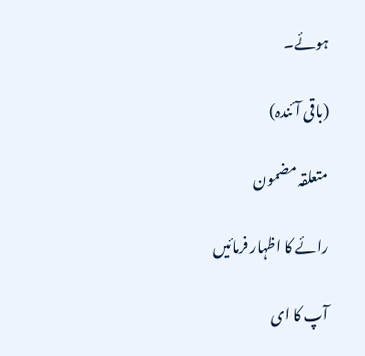ہوئے۔

(باقی آئندہ)

متعلقہ مضمون

رائے کا اظہار فرمائیں

آپ کا ای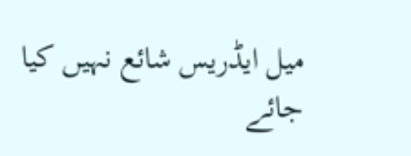میل ایڈریس شائع نہیں کیا جائے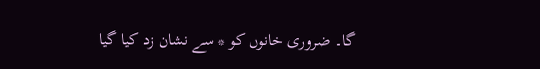گا۔ ضروری خانوں کو * سے نشان زد کیا گیا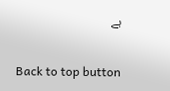ہے

Back to top button